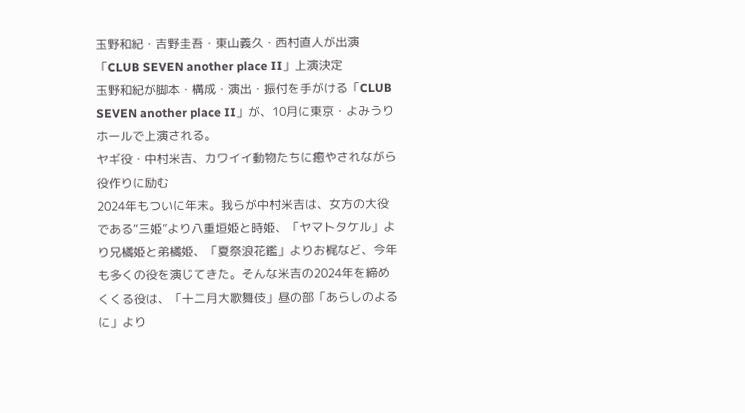玉野和紀・吉野圭吾・東山義久・西村直人が出演「CLUB SEVEN another place II」上演決定
玉野和紀が脚本・構成・演出・振付を手がける「CLUB SEVEN another place II」が、10月に東京・よみうりホールで上演される。
ヤギ役・中村米吉、カワイイ動物たちに癒やされながら役作りに励む
2024年もついに年末。我らが中村米吉は、女方の大役である“三姫”より八重垣姫と時姫、「ヤマトタケル」より兄橘姫と弟橘姫、「夏祭浪花鑑」よりお梶など、今年も多くの役を演じてきた。そんな米吉の2024年を締めくくる役は、「十二月大歌舞伎」昼の部「あらしのよるに」より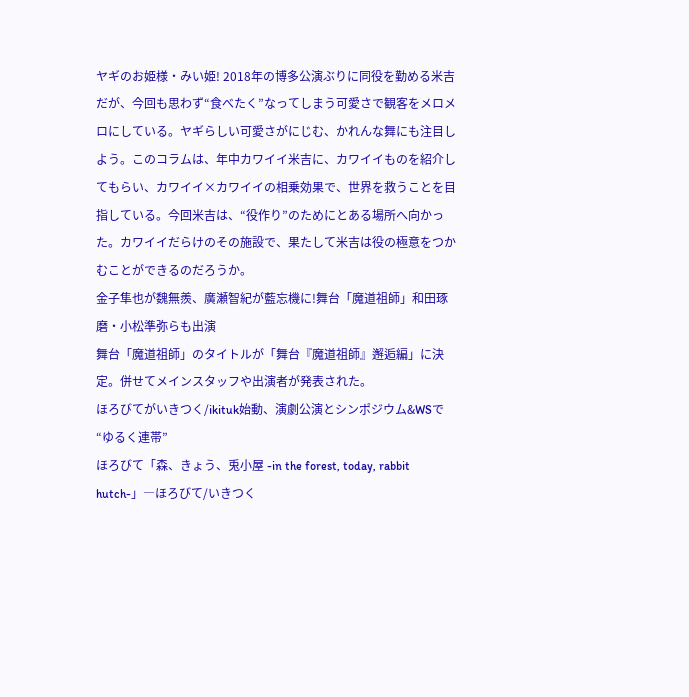ヤギのお姫様・みい姫! 2018年の博多公演ぶりに同役を勤める米吉だが、今回も思わず“食べたく”なってしまう可愛さで観客をメロメロにしている。ヤギらしい可愛さがにじむ、かれんな舞にも注目しよう。このコラムは、年中カワイイ米吉に、カワイイものを紹介してもらい、カワイイ×カワイイの相乗効果で、世界を救うことを目指している。今回米吉は、“役作り”のためにとある場所へ向かった。カワイイだらけのその施設で、果たして米吉は役の極意をつかむことができるのだろうか。
金子隼也が魏無羨、廣瀬智紀が藍忘機に!舞台「魔道祖師」和田琢磨・小松準弥らも出演
舞台「魔道祖師」のタイトルが「舞台『魔道祖師』邂逅編」に決定。併せてメインスタッフや出演者が発表された。
ほろびてがいきつく/ikituk始動、演劇公演とシンポジウム&WSで“ゆるく連帯”
ほろびて「森、きょう、兎小屋 -in the forest, today, rabbit hutch-」―ほろびて/いきつく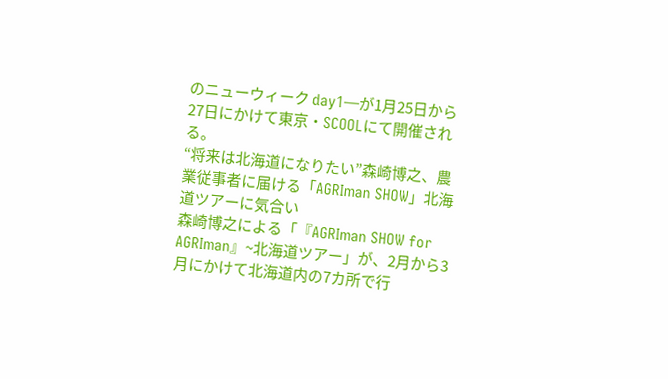のニューウィーク day1―が1月25日から27日にかけて東京・SCOOLにて開催される。
“将来は北海道になりたい”森崎博之、農業従事者に届ける「AGRIman SHOW」北海道ツアーに気合い
森崎博之による「『AGRIman SHOW for AGRIman』~北海道ツアー」が、2月から3月にかけて北海道内の7カ所で行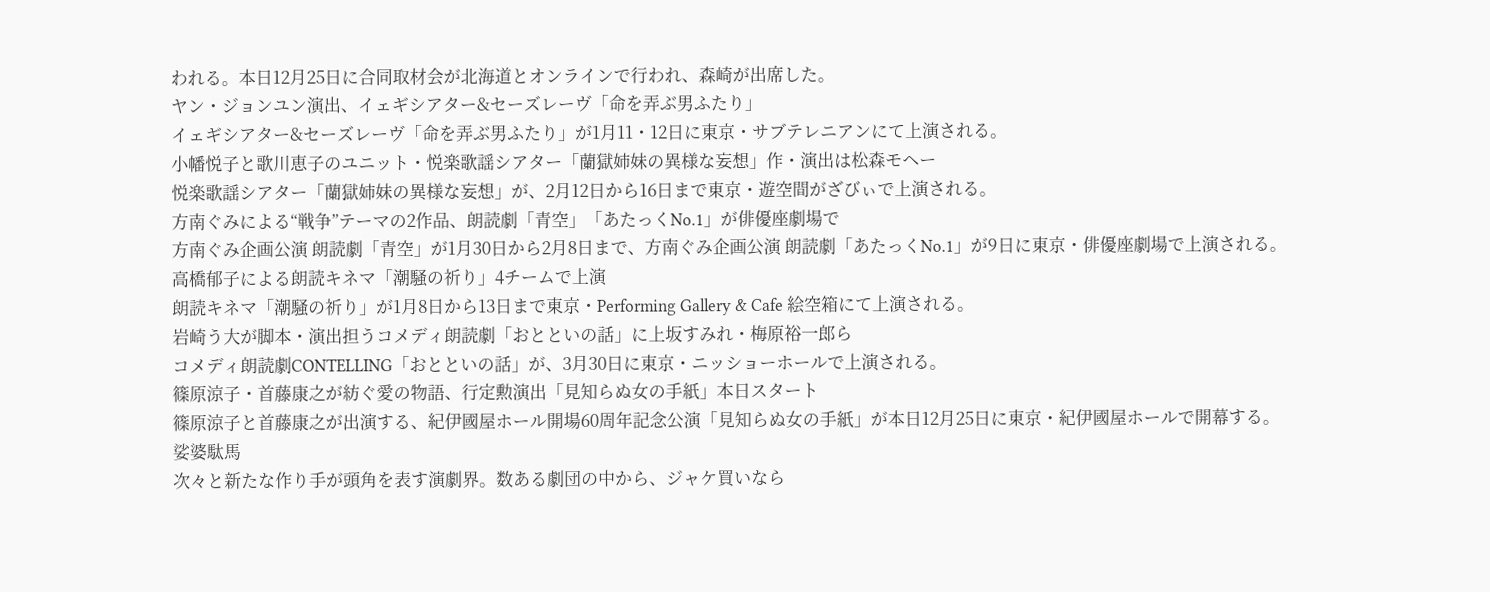われる。本日12月25日に合同取材会が北海道とオンラインで行われ、森崎が出席した。
ヤン・ジョンユン演出、イェギシアター&セーズレーヴ「命を弄ぶ男ふたり」
イェギシアター&セーズレーヴ「命を弄ぶ男ふたり」が1月11・12日に東京・サブテレニアンにて上演される。
小幡悦子と歌川恵子のユニット・悦楽歌謡シアター「蘭獄姉妹の異様な妄想」作・演出は松森モヘー
悦楽歌謡シアター「蘭獄姉妹の異様な妄想」が、2月12日から16日まで東京・遊空間がざびぃで上演される。
方南ぐみによる“戦争”テーマの2作品、朗読劇「青空」「あたっくNo.1」が俳優座劇場で
方南ぐみ企画公演 朗読劇「青空」が1月30日から2月8日まで、方南ぐみ企画公演 朗読劇「あたっくNo.1」が9日に東京・俳優座劇場で上演される。
高橋郁子による朗読キネマ「潮騒の祈り」4チームで上演
朗読キネマ「潮騒の祈り」が1月8日から13日まで東京・Performing Gallery & Cafe 絵空箱にて上演される。
岩崎う大が脚本・演出担うコメディ朗読劇「おとといの話」に上坂すみれ・梅原裕一郎ら
コメディ朗読劇CONTELLING「おとといの話」が、3月30日に東京・ニッショーホールで上演される。
篠原涼子・首藤康之が紡ぐ愛の物語、行定勲演出「見知らぬ女の手紙」本日スタート
篠原涼子と首藤康之が出演する、紀伊國屋ホール開場60周年記念公演「見知らぬ女の手紙」が本日12月25日に東京・紀伊國屋ホールで開幕する。
娑婆駄馬
次々と新たな作り手が頭角を表す演劇界。数ある劇団の中から、ジャケ買いなら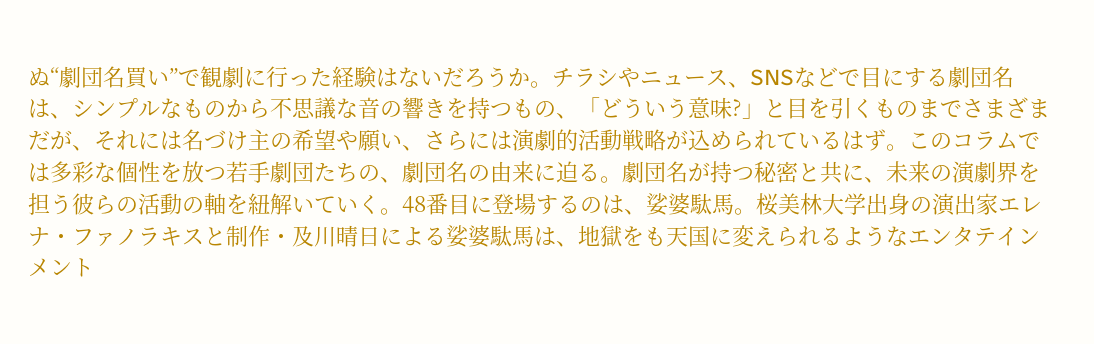ぬ“劇団名買い”で観劇に行った経験はないだろうか。チラシやニュース、SNSなどで目にする劇団名は、シンプルなものから不思議な音の響きを持つもの、「どういう意味?」と目を引くものまでさまざまだが、それには名づけ主の希望や願い、さらには演劇的活動戦略が込められているはず。このコラムでは多彩な個性を放つ若手劇団たちの、劇団名の由来に迫る。劇団名が持つ秘密と共に、未来の演劇界を担う彼らの活動の軸を紐解いていく。48番目に登場するのは、娑婆駄馬。桜美林大学出身の演出家エレナ・ファノラキスと制作・及川晴日による娑婆駄馬は、地獄をも天国に変えられるようなエンタテインメント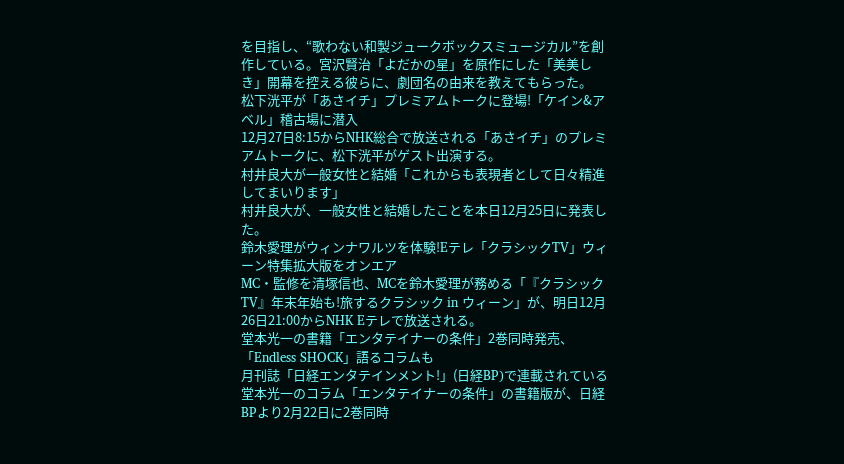を目指し、“歌わない和製ジュークボックスミュージカル”を創作している。宮沢賢治「よだかの星」を原作にした「美美しき」開幕を控える彼らに、劇団名の由来を教えてもらった。
松下洸平が「あさイチ」プレミアムトークに登場!「ケイン&アベル」稽古場に潜入
12月27日8:15からNHK総合で放送される「あさイチ」のプレミアムトークに、松下洸平がゲスト出演する。
村井良大が一般女性と結婚「これからも表現者として日々精進してまいります」
村井良大が、一般女性と結婚したことを本日12月25日に発表した。
鈴木愛理がウィンナワルツを体験!Eテレ「クラシックTV」ウィーン特集拡大版をオンエア
MC・監修を清塚信也、MCを鈴木愛理が務める「『クラシックTV』年末年始も!旅するクラシック in ウィーン」が、明日12月26日21:00からNHK Eテレで放送される。
堂本光一の書籍「エンタテイナーの条件」2巻同時発売、「Endless SHOCK」語るコラムも
月刊誌「日経エンタテインメント!」(日経BP)で連載されている堂本光一のコラム「エンタテイナーの条件」の書籍版が、日経BPより2月22日に2巻同時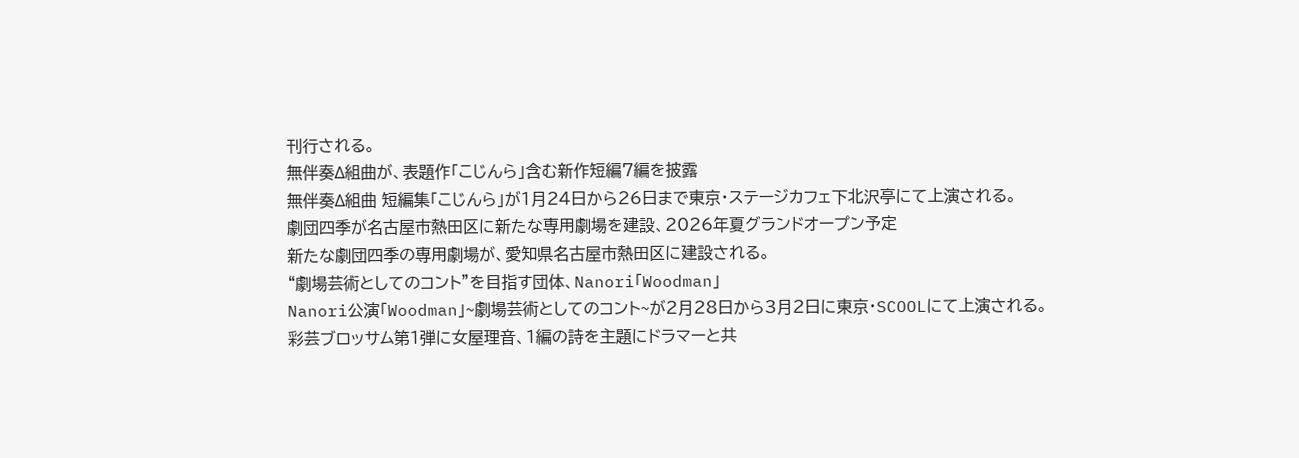刊行される。
無伴奏Δ組曲が、表題作「こじんら」含む新作短編7編を披露
無伴奏Δ組曲 短編集「こじんら」が1月24日から26日まで東京・ステージカフェ下北沢亭にて上演される。
劇団四季が名古屋市熱田区に新たな専用劇場を建設、2026年夏グランドオープン予定
新たな劇団四季の専用劇場が、愛知県名古屋市熱田区に建設される。
“劇場芸術としてのコント”を目指す団体、Nanori「Woodman」
Nanori公演「Woodman」~劇場芸術としてのコント~が2月28日から3月2日に東京・SCOOLにて上演される。
彩芸ブロッサム第1弾に女屋理音、1編の詩を主題にドラマーと共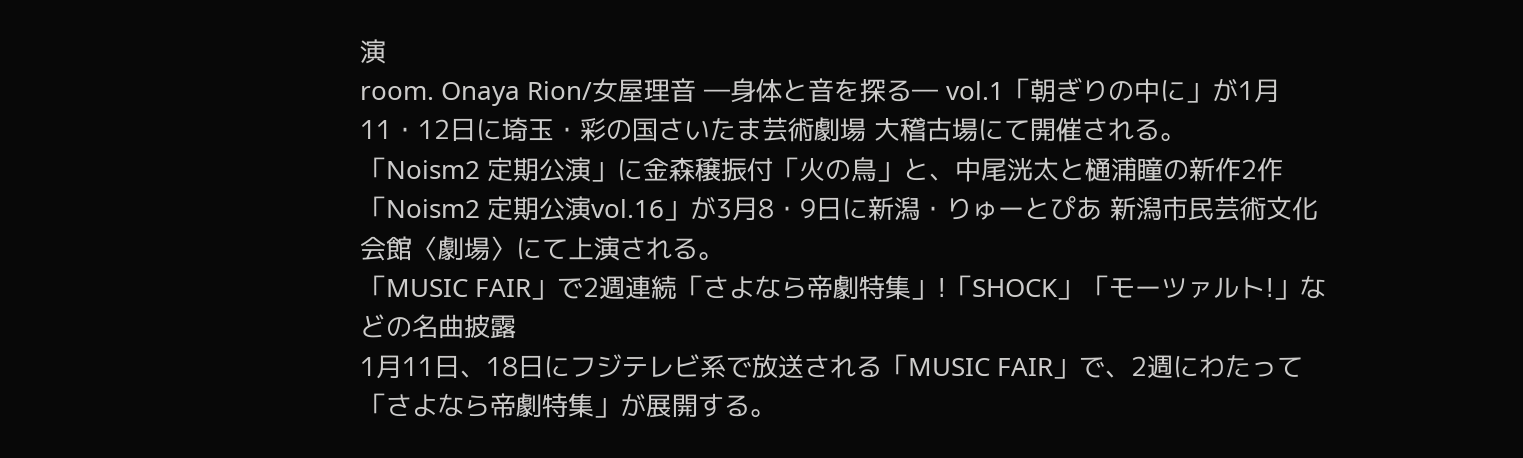演
room. Onaya Rion/女屋理音 ―身体と音を探る― vol.1「朝ぎりの中に」が1月11・12日に埼玉・彩の国さいたま芸術劇場 大稽古場にて開催される。
「Noism2 定期公演」に金森穣振付「火の鳥」と、中尾洸太と樋浦瞳の新作2作
「Noism2 定期公演vol.16」が3月8・9日に新潟・りゅーとぴあ 新潟市民芸術文化会館〈劇場〉にて上演される。
「MUSIC FAIR」で2週連続「さよなら帝劇特集」!「SHOCK」「モーツァルト!」などの名曲披露
1月11日、18日にフジテレビ系で放送される「MUSIC FAIR」で、2週にわたって「さよなら帝劇特集」が展開する。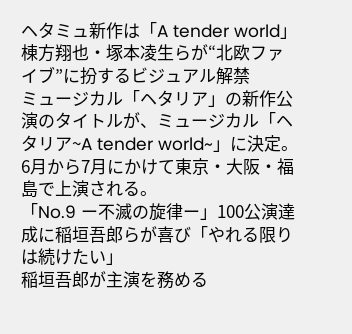ヘタミュ新作は「A tender world」棟方翔也・塚本凌生らが“北欧ファイブ”に扮するビジュアル解禁
ミュージカル「ヘタリア」の新作公演のタイトルが、ミュージカル「ヘタリア~A tender world~」に決定。6月から7月にかけて東京・大阪・福島で上演される。
「No.9 ー不滅の旋律ー」100公演達成に稲垣吾郎らが喜び「やれる限りは続けたい」
稲垣吾郎が主演を務める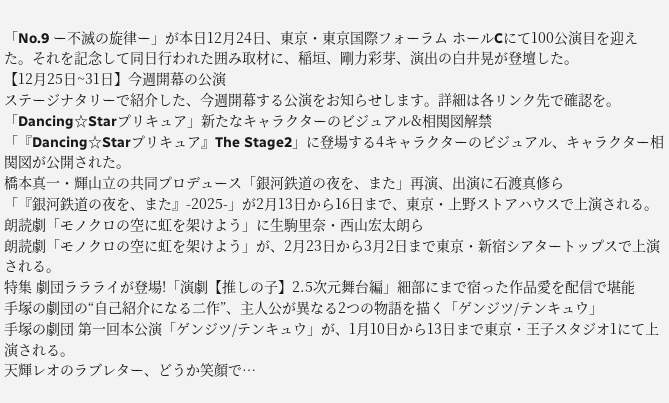「No.9 ー不滅の旋律ー」が本日12月24日、東京・東京国際フォーラム ホールCにて100公演目を迎えた。それを記念して同日行われた囲み取材に、稲垣、剛力彩芽、演出の白井晃が登壇した。
【12月25日~31日】今週開幕の公演
ステージナタリーで紹介した、今週開幕する公演をお知らせします。詳細は各リンク先で確認を。
「Dancing☆Starプリキュア」新たなキャラクターのビジュアル&相関図解禁
「『Dancing☆Starプリキュア』The Stage2」に登場する4キャラクターのビジュアル、キャラクター相関図が公開された。
橋本真一・輝山立の共同プロデュース「銀河鉄道の夜を、また」再演、出演に石渡真修ら
「『銀河鉄道の夜を、また』-2025-」が2月13日から16日まで、東京・上野ストアハウスで上演される。
朗読劇「モノクロの空に虹を架けよう」に生駒里奈・西山宏太朗ら
朗読劇「モノクロの空に虹を架けよう」が、2月23日から3月2日まで東京・新宿シアタートップスで上演される。
特集 劇団ララライが登場!「演劇【推しの子】2.5次元舞台編」細部にまで宿った作品愛を配信で堪能
手塚の劇団の“自己紹介になる二作”、主人公が異なる2つの物語を描く「ゲンジツ/テンキュウ」
手塚の劇団 第一回本公演「ゲンジツ/テンキュウ」が、1月10日から13日まで東京・王子スタジオ1にて上演される。
天輝レオのラブレター、どうか笑顔で…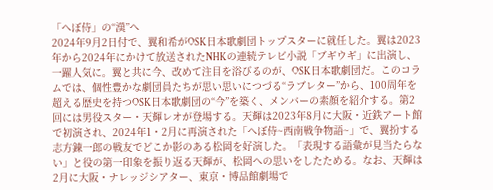「へぼ侍」の“漢”へ
2024年9月2日付で、翼和希がOSK日本歌劇団トップスターに就任した。翼は2023年から2024年にかけて放送されたNHKの連続テレビ小説「ブギウギ」に出演し、一躍人気に。翼と共に今、改めて注目を浴びるのが、OSK日本歌劇団だ。このコラムでは、個性豊かな劇団員たちが思い思いにつづる“ラブレター”から、100周年を超える歴史を持つOSK日本歌劇団の“今”を築く、メンバーの素顔を紹介する。第2回には男役スター・天輝レオが登場する。天輝は2023年8月に大阪・近鉄アート館で初演され、2024年1・2月に再演された「へぼ侍~西南戦争物語~」で、翼扮する志方錬一郎の戦友でどこか影のある松岡を好演した。「表現する語彙が見当たらない」と役の第一印象を振り返る天輝が、松岡への思いをしたためる。なお、天輝は2月に大阪・ナレッジシアター、東京・博品館劇場で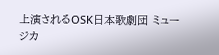上演されるOSK日本歌劇団 ミュージカ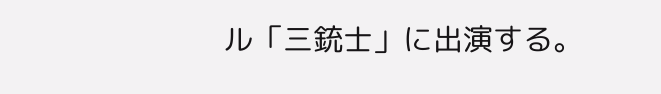ル「三銃士」に出演する。